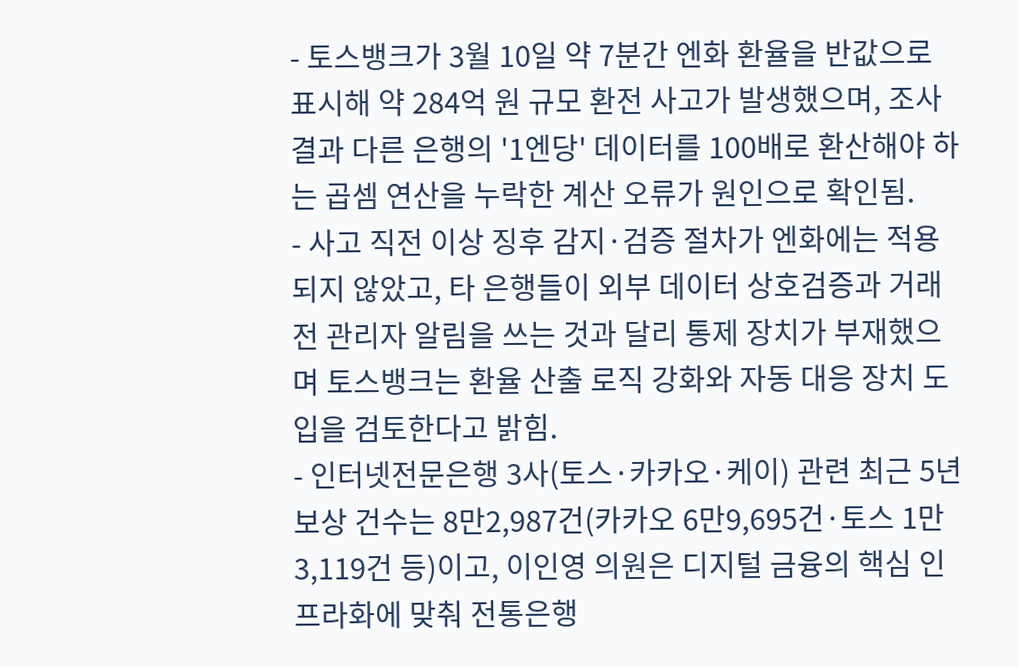- 토스뱅크가 3월 10일 약 7분간 엔화 환율을 반값으로 표시해 약 284억 원 규모 환전 사고가 발생했으며, 조사 결과 다른 은행의 '1엔당' 데이터를 100배로 환산해야 하는 곱셈 연산을 누락한 계산 오류가 원인으로 확인됨.
- 사고 직전 이상 징후 감지·검증 절차가 엔화에는 적용되지 않았고, 타 은행들이 외부 데이터 상호검증과 거래 전 관리자 알림을 쓰는 것과 달리 통제 장치가 부재했으며 토스뱅크는 환율 산출 로직 강화와 자동 대응 장치 도입을 검토한다고 밝힘.
- 인터넷전문은행 3사(토스·카카오·케이) 관련 최근 5년 보상 건수는 8만2,987건(카카오 6만9,695건·토스 1만3,119건 등)이고, 이인영 의원은 디지털 금융의 핵심 인프라화에 맞춰 전통은행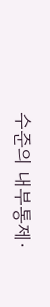수준의 내부통제·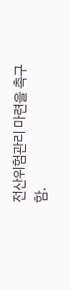전산위험관리 마련을 촉구함.